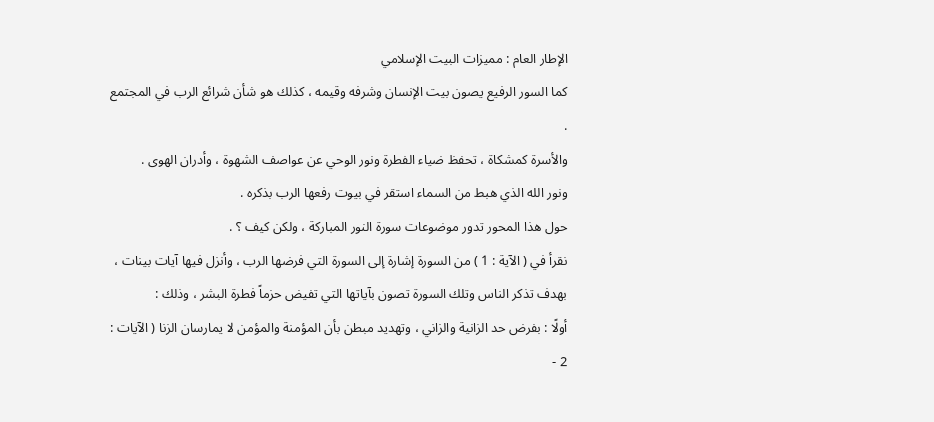الإطار العام : مميزات البيت الإسلامي
كما السور الرفيع يصون بيت الإنسان وشرفه وقيمه ، كذلك هو شأن شرائع الرب في المجتمع .
والأسرة كمشكاة ، تحفظ ضياء الفطرة ونور الوحي عن عواصف الشهوة ، وأدران الهوى .
ونور الله الذي هبط من السماء استقر في بيوت رفعها الرب بذكره .
حول هذا المحور تدور موضوعات سورة النور المباركة ، ولكن كيف ؟ .
نقرأ في ( الآية : 1 ) من السورة إشارة إلى السورة التي فرضها الرب ، وأنزل فيها آيات بينات ، بهدف تذكر الناس وتلك السورة تصون بآياتها التي تفيض حزماً فطرة البشر ، وذلك :
أولًا : بفرض حد الزانية والزاني ، وتهديد مبطن بأن المؤمنة والمؤمن لا يمارسان الزنا ( الآيات : 2 -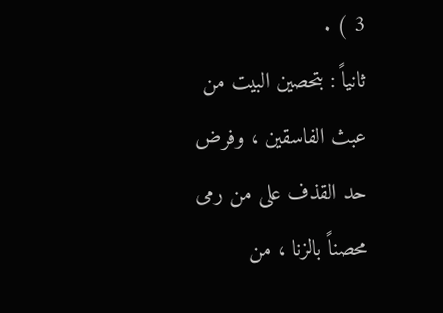3 ) .
ثانياً : بتحصين البيت من عبث الفاسقين ، وفرض حد القذف على من رمى محصناً بالزنا ، من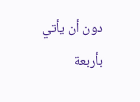دون أن يأتي بأربعة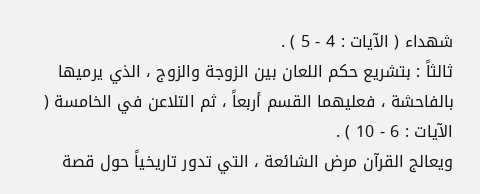شهداء ( الآيات : 4 - 5 ) .
ثالثاً : بتشريع حكم اللعان بين الزوجة والزوج ، الذي يرميها بالفاحشة ، فعليهما القسم أربعاً ، ثم التلاعن في الخامسة ( الآيات : 6 - 10 ) .
ويعالج القرآن مرض الشائعة ، التي تدور تاريخياً حول قصة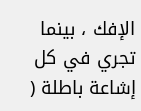الإفك ، بينما تجري في كل إشاعة باطلة (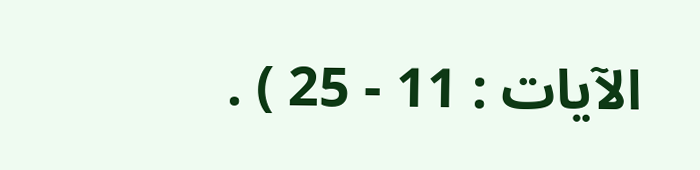الآيات : 11 - 25 ) .